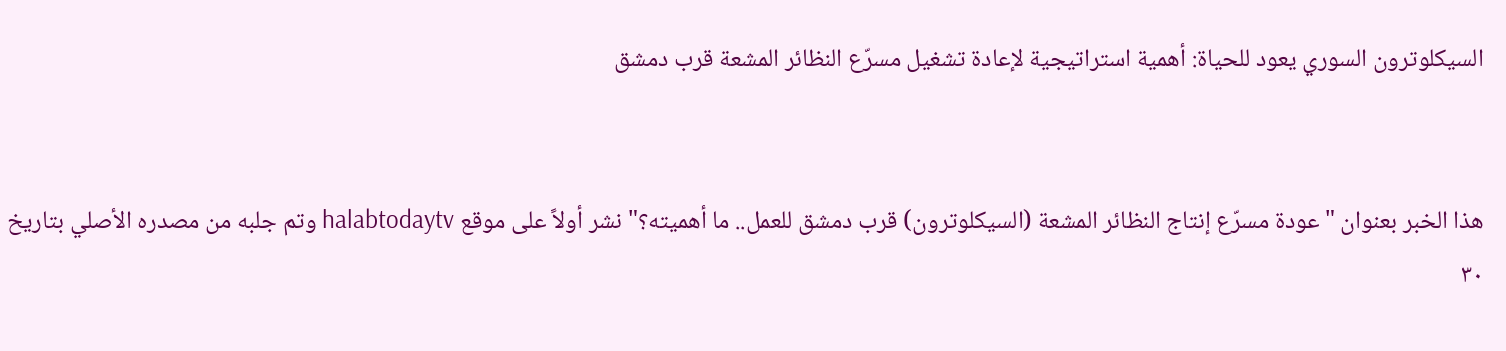السيكلوترون السوري يعود للحياة: أهمية استراتيجية لإعادة تشغيل مسرّع النظائر المشعة قرب دمشق


هذا الخبر بعنوان "عودة مسرّع إنتاج النظائر المشعة (السيكلوترون) قرب دمشق للعمل.. ما أهميته؟" نشر أولاً على موقع halabtodaytv وتم جلبه من مصدره الأصلي بتاريخ ٣٠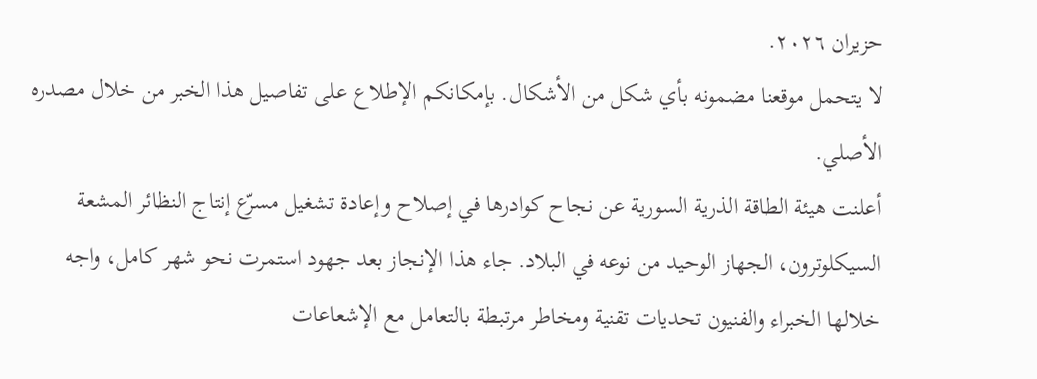حزيران ٢٠٢٦.
لا يتحمل موقعنا مضمونه بأي شكل من الأشكال. بإمكانكم الإطلاع على تفاصيل هذا الخبر من خلال مصدره الأصلي.
أعلنت هيئة الطاقة الذرية السورية عن نجاح كوادرها في إصلاح وإعادة تشغيل مسرّع إنتاج النظائر المشعة السيكلوترون، الجهاز الوحيد من نوعه في البلاد. جاء هذا الإنجاز بعد جهود استمرت نحو شهر كامل، واجه خلالها الخبراء والفنيون تحديات تقنية ومخاطر مرتبطة بالتعامل مع الإشعاعات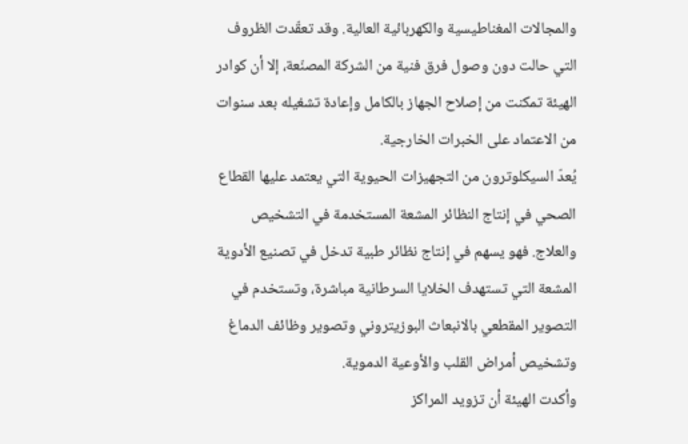والمجالات المغناطيسية والكهربائية العالية. وقد تعقّدت الظروف التي حالت دون وصول فرق فنية من الشركة المصنّعة، إلا أن كوادر الهيئة تمكنت من إصلاح الجهاز بالكامل وإعادة تشغيله بعد سنوات من الاعتماد على الخبرات الخارجية.
يُعدّ السيكلوترون من التجهيزات الحيوية التي يعتمد عليها القطاع الصحي في إنتاج النظائر المشعة المستخدمة في التشخيص والعلاج. فهو يسهم في إنتاج نظائر طبية تدخل في تصنيع الأدوية المشعة التي تستهدف الخلايا السرطانية مباشرة، وتستخدم في التصوير المقطعي بالانبعاث البوزيتروني وتصوير وظائف الدماغ وتشخيص أمراض القلب والأوعية الدموية.
وأكدت الهيئة أن تزويد المراكز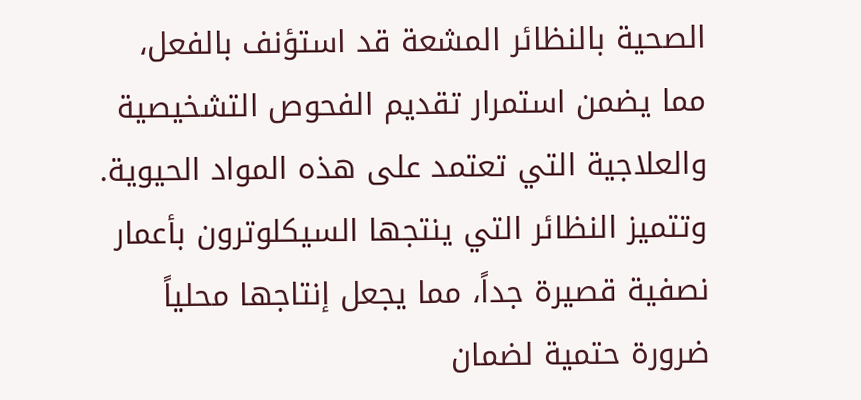الصحية بالنظائر المشعة قد استؤنف بالفعل، مما يضمن استمرار تقديم الفحوص التشخيصية والعلاجية التي تعتمد على هذه المواد الحيوية. وتتميز النظائر التي ينتجها السيكلوترون بأعمار نصفية قصيرة جداً، مما يجعل إنتاجها محلياً ضرورة حتمية لضمان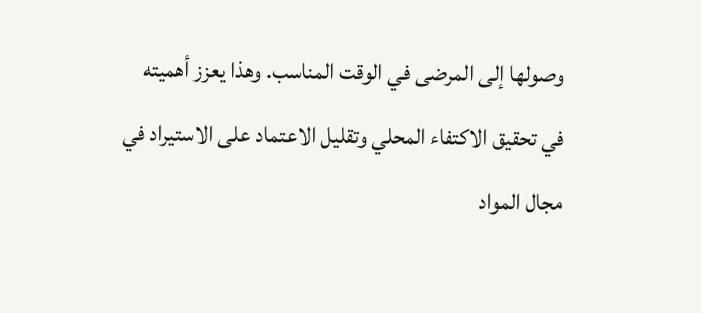وصولها إلى المرضى في الوقت المناسب. وهذا يعزز أهميته في تحقيق الاكتفاء المحلي وتقليل الاعتماد على الاستيراد في مجال المواد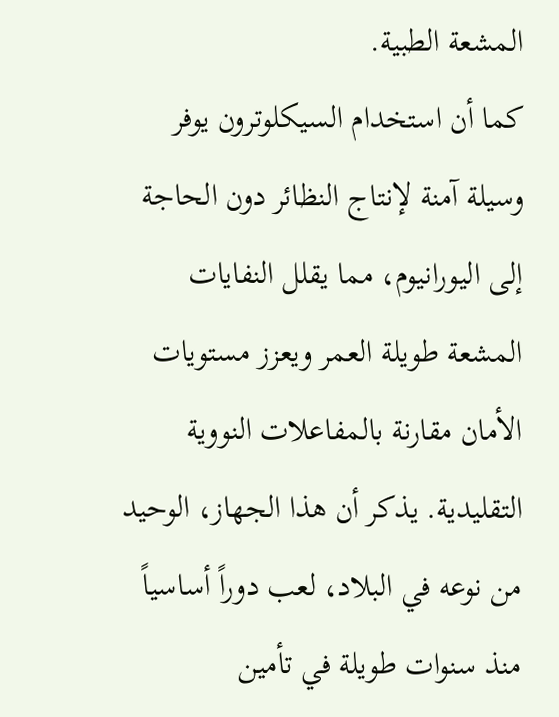المشعة الطبية.
كما أن استخدام السيكلوترون يوفر وسيلة آمنة لإنتاج النظائر دون الحاجة إلى اليورانيوم، مما يقلل النفايات المشعة طويلة العمر ويعزز مستويات الأمان مقارنة بالمفاعلات النووية التقليدية. يذكر أن هذا الجهاز، الوحيد من نوعه في البلاد، لعب دوراً أساسياً منذ سنوات طويلة في تأمين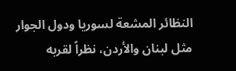النظائر المشعة لسوريا ودول الجوار مثل لبنان والأردن، نظراً لقربه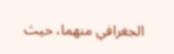الجغرافي منهما، حيث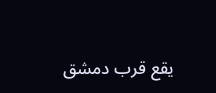يقع قرب دمشق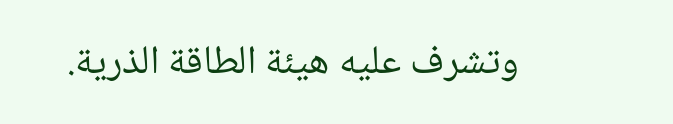وتشرف عليه هيئة الطاقة الذرية.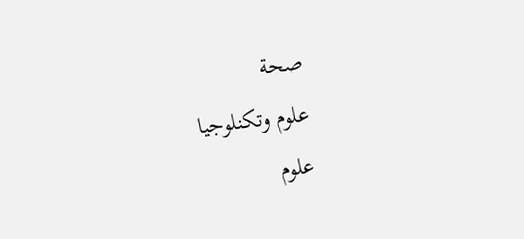صحة
علوم وتكنلوجيا
علوم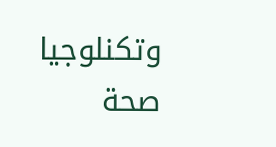وتكنلوجيا
صحة